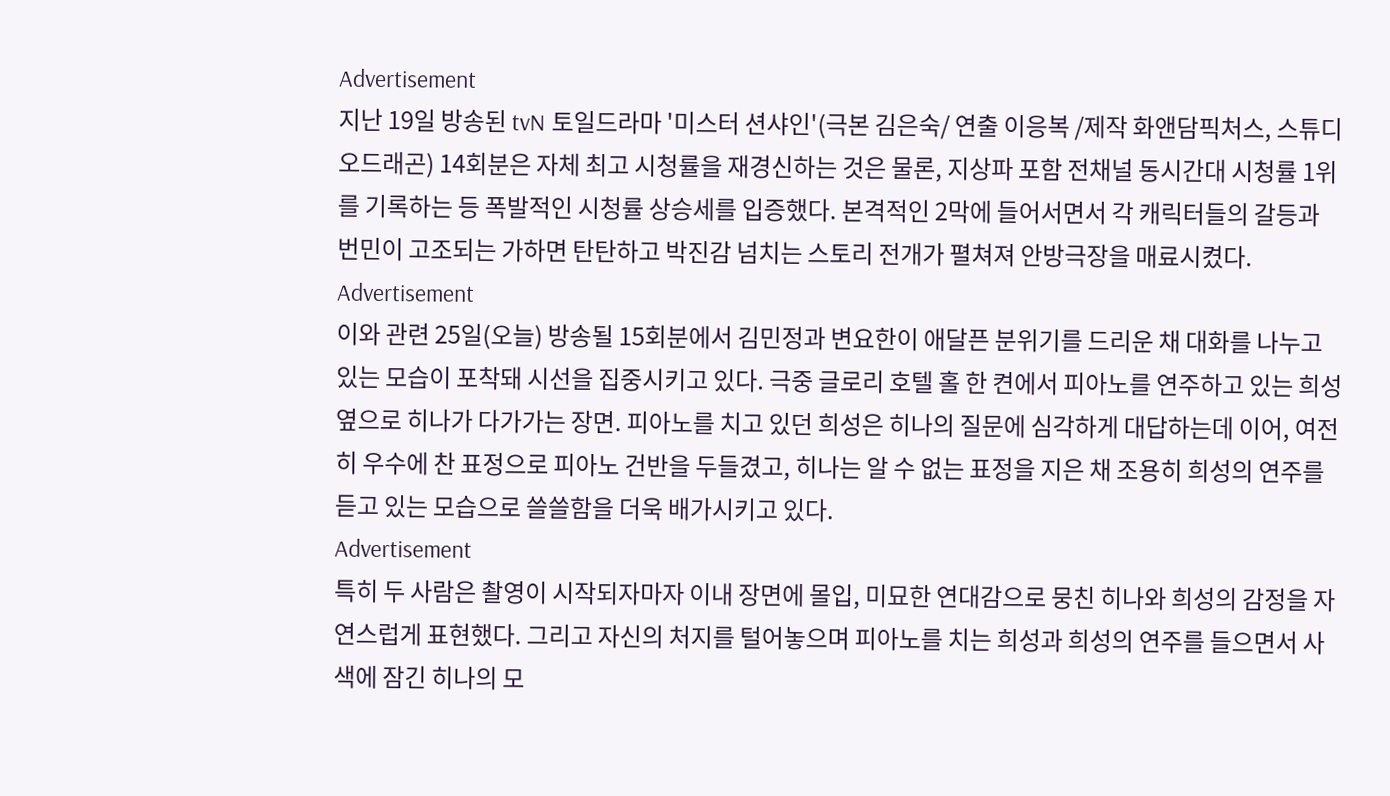Advertisement
지난 19일 방송된 tvN 토일드라마 '미스터 션샤인'(극본 김은숙/ 연출 이응복 /제작 화앤담픽처스, 스튜디오드래곤) 14회분은 자체 최고 시청률을 재경신하는 것은 물론, 지상파 포함 전채널 동시간대 시청률 1위를 기록하는 등 폭발적인 시청률 상승세를 입증했다. 본격적인 2막에 들어서면서 각 캐릭터들의 갈등과 번민이 고조되는 가하면 탄탄하고 박진감 넘치는 스토리 전개가 펼쳐져 안방극장을 매료시켰다.
Advertisement
이와 관련 25일(오늘) 방송될 15회분에서 김민정과 변요한이 애달픈 분위기를 드리운 채 대화를 나누고 있는 모습이 포착돼 시선을 집중시키고 있다. 극중 글로리 호텔 홀 한 켠에서 피아노를 연주하고 있는 희성 옆으로 히나가 다가가는 장면. 피아노를 치고 있던 희성은 히나의 질문에 심각하게 대답하는데 이어, 여전히 우수에 찬 표정으로 피아노 건반을 두들겼고, 히나는 알 수 없는 표정을 지은 채 조용히 희성의 연주를 듣고 있는 모습으로 쓸쓸함을 더욱 배가시키고 있다.
Advertisement
특히 두 사람은 촬영이 시작되자마자 이내 장면에 몰입, 미묘한 연대감으로 뭉친 히나와 희성의 감정을 자연스럽게 표현했다. 그리고 자신의 처지를 털어놓으며 피아노를 치는 희성과 희성의 연주를 들으면서 사색에 잠긴 히나의 모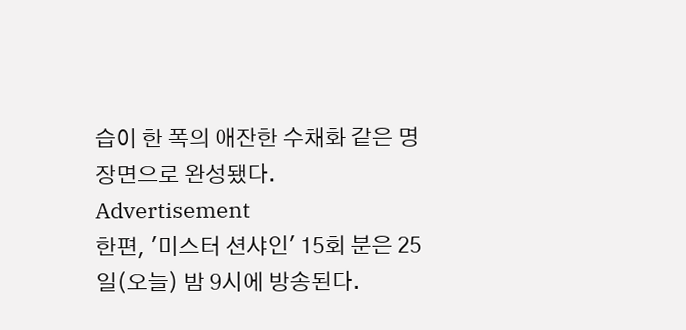습이 한 폭의 애잔한 수채화 같은 명장면으로 완성됐다.
Advertisement
한편, '미스터 션샤인' 15회 분은 25일(오늘) 밤 9시에 방송된다.